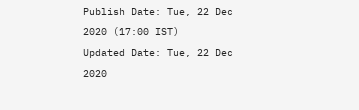Publish Date: Tue, 22 Dec 2020 (17:00 IST)
Updated Date: Tue, 22 Dec 2020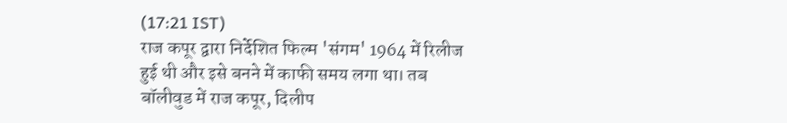(17:21 IST)
राज कपूर द्वारा निर्देशित फिल्म 'संगम' 1964 में रिलीज हुई थी और इसे बनने में काफी समय लगा था। तब बॉलीवुड में राज कपूर, दिलीप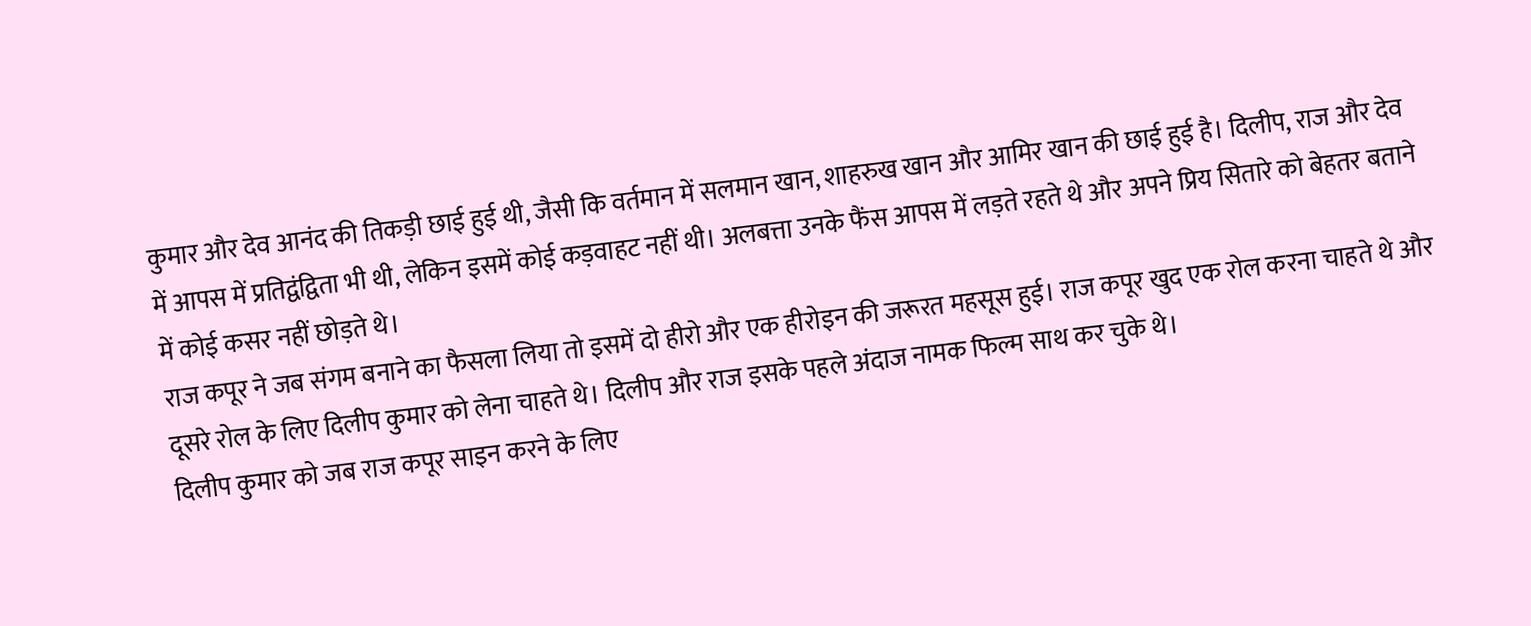कुमार और देव आनंद की तिकड़ी छाई हुई थी, जैसी कि वर्तमान में सलमान खान, शाहरुख खान और आमिर खान की छाई हुई है। दिलीप, राज और देव में आपस में प्रतिद्वंद्विता भी थी, लेकिन इसमें कोई कड़वाहट नहीं थी। अलबत्ता उनके फैंस आपस में लड़ते रहते थे और अपने प्रिय सितारे को बेहतर बताने में कोई कसर नहीं छोड़ते थे।
राज कपूर ने जब संगम बनाने का फैसला लिया तो इसमें दो हीरो और एक हीरोइन की जरूरत महसूस हुई। राज कपूर खुद एक रोल करना चाहते थे और दूसरे रोल के लिए दिलीप कुमार को लेना चाहते थे। दिलीप और राज इसके पहले अंदाज नामक फिल्म साथ कर चुके थे।
दिलीप कुमार को जब राज कपूर साइन करने के लिए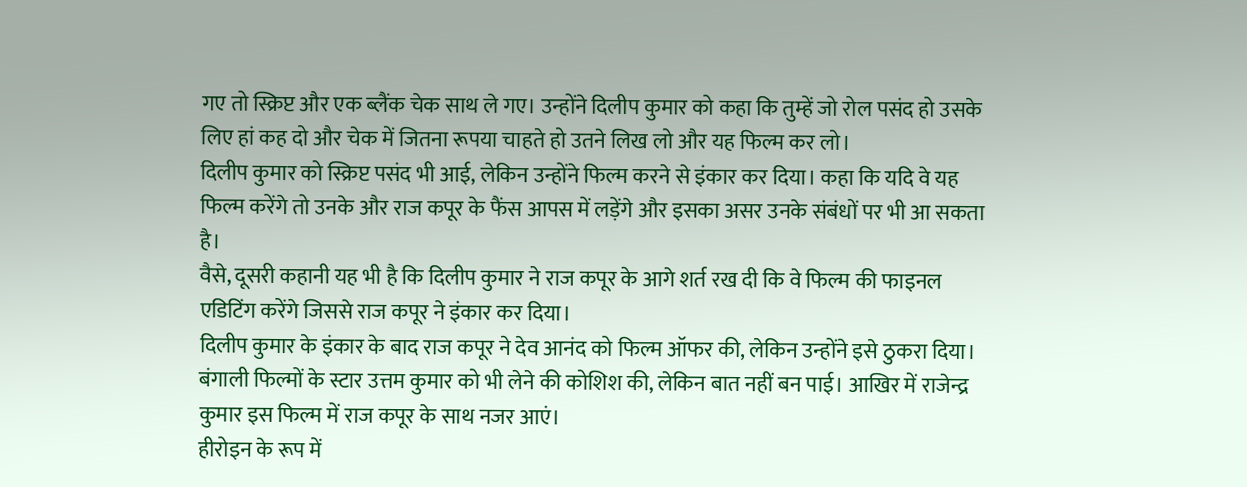गए तो स्क्रिप्ट और एक ब्लैंक चेक साथ ले गए। उन्होंने दिलीप कुमार को कहा कि तुम्हें जो रोल पसंद हो उसके लिए हां कह दो और चेक में जितना रूपया चाहते हो उतने लिख लो और यह फिल्म कर लो।
दिलीप कुमार को स्क्रिप्ट पसंद भी आई, लेकिन उन्होंने फिल्म करने से इंकार कर दिया। कहा कि यदि वे यह फिल्म करेंगे तो उनके और राज कपूर के फैंस आपस में लड़ेंगे और इसका असर उनके संबंधों पर भी आ सकता है।
वैसे, दूसरी कहानी यह भी है कि दिलीप कुमार ने राज कपूर के आगे शर्त रख दी कि वे फिल्म की फाइनल एडिटिंग करेंगे जिससे राज कपूर ने इंकार कर दिया।
दिलीप कुमार के इंकार के बाद राज कपूर ने देव आनंद को फिल्म ऑफर की, लेकिन उन्होंने इसे ठुकरा दिया। बंगाली फिल्मों के स्टार उत्तम कुमार को भी लेने की कोशिश की, लेकिन बात नहीं बन पाई। आखिर में राजेन्द्र कुमार इस फिल्म में राज कपूर के साथ नजर आएं।
हीरोइन के रूप में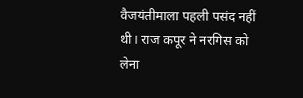वैजयंतीमाला पहली पसंद नहीं थी। राज कपूर ने नरगिस को लेना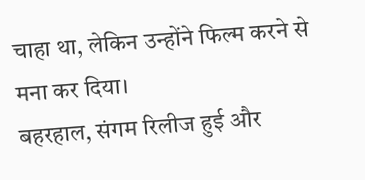चाहा था, लेकिन उन्होंने फिल्म करने से मना कर दिया।
बहरहाल, संगम रिलीज हुई और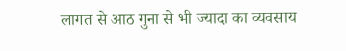लागत से आठ गुना से भी ज्यादा का व्यवसाय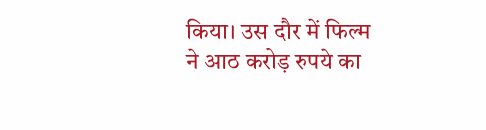किया। उस दौर में फिल्म ने आठ करोड़ रुपये का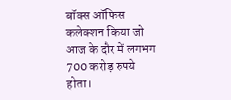बॉक्स ऑफिस कलेक्शन किया जो आज के दौर में लगभग 700 करोड़ रुपये होता।